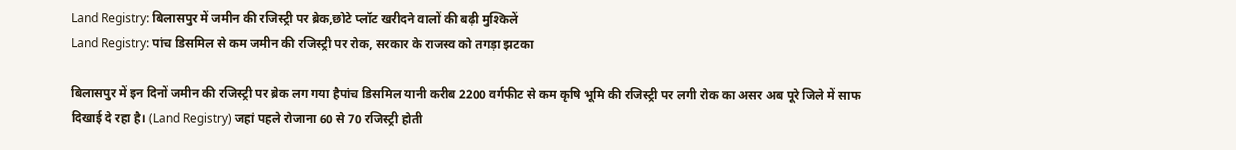Land Registry: बिलासपुर में जमीन की रजिस्ट्री पर ब्रेक,छोटे प्लॉट खरीदने वालों की बढ़ी मुश्किलें
Land Registry: पांच डिसमिल से कम जमीन की रजिस्ट्री पर रोक, सरकार के राजस्व को तगड़ा झटका

बिलासपुर में इन दिनों जमीन की रजिस्ट्री पर ब्रेक लग गया हैपांच डिसमिल यानी करीब 2200 वर्गफीट से कम कृषि भूमि की रजिस्ट्री पर लगी रोक का असर अब पूरे जिले में साफ दिखाई दे रहा है। (Land Registry) जहां पहले रोजाना 60 से 70 रजिस्ट्री होती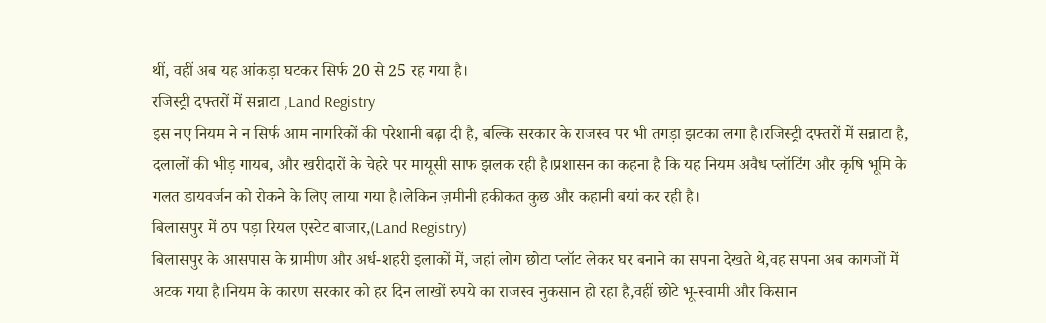थीं, वहीं अब यह आंकड़ा घटकर सिर्फ 20 से 25 रह गया है।
रजिस्ट्री दफ्तरों में सन्नाटा ,Land Registry
इस नए नियम ने न सिर्फ आम नागरिकों की परेशानी बढ़ा दी है, बल्कि सरकार के राजस्व पर भी तगड़ा झटका लगा है।रजिस्ट्री दफ्तरों में सन्नाटा है, दलालों की भीड़ गायब, और खरीदारों के चेहरे पर मायूसी साफ झलक रही है।प्रशासन का कहना है कि यह नियम अवैध प्लॉटिंग और कृषि भूमि के गलत डायवर्जन को रोकने के लिए लाया गया है।लेकिन ज़मीनी हकीकत कुछ और कहानी बयां कर रही है।
बिलासपुर में ठप पड़ा रियल एस्टेट बाजार,(Land Registry)
बिलासपुर के आसपास के ग्रामीण और अर्ध-शहरी इलाकों में, जहां लोग छोटा प्लॉट लेकर घर बनाने का सपना देखते थे,वह सपना अब कागजों में अटक गया है।नियम के कारण सरकार को हर दिन लाखों रुपये का राजस्व नुकसान हो रहा है,वहीं छोटे भू-स्वामी और किसान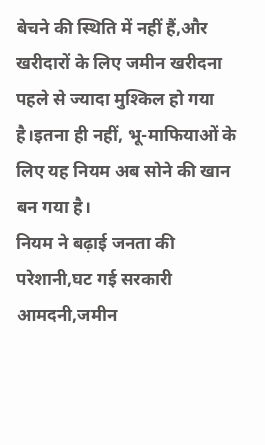बेचने की स्थिति में नहीं हैं,और खरीदारों के लिए जमीन खरीदना पहले से ज्यादा मुश्किल हो गया है।इतना ही नहीं, भू-माफियाओं के लिए यह नियम अब सोने की खान बन गया है।
नियम ने बढ़ाई जनता की परेशानी,घट गई सरकारी आमदनी,जमीन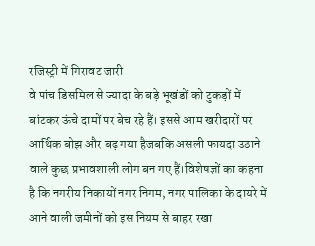रजिस्ट्री में गिरावट जारी
वे पांच डिसमिल से ज्यादा के बड़े भूखंडों को टुकड़ों में बांटकर ऊंचे दामों पर बेच रहे हैं। इससे आम खरीदारों पर आर्थिक बोझ और बढ़ गया हैजबकि असली फायदा उठाने वाले कुछ प्रभावशाली लोग बन गए हैं।विशेषज्ञों का कहना है कि नगरीय निकायों नगर निगम, नगर पालिका के दायरे में आने वाली जमीनों को इस नियम से बाहर रखा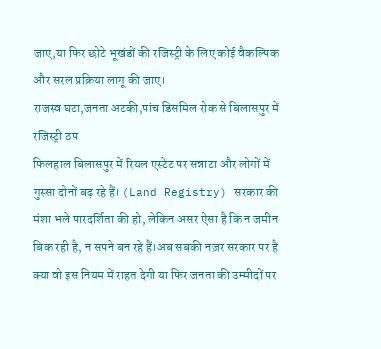जाए,या फिर छोटे भूखंडों की रजिस्ट्री के लिए कोई वैकल्पिक और सरल प्रक्रिया लागू की जाए।
राजस्व घटा,जनता अटकी,पांच डिसमिल रोक से बिलासपुर में रजिस्ट्री ठप
फिलहाल बिलासपुर में रियल एस्टेट पर सन्नाटा और लोगों में गुस्सा दोनों बढ़ रहे हैं। (Land Registry) सरकार की मंशा भले पारदर्शिता की हो, लेकिन असर ऐसा है कि न जमीन बिक रही है, न सपने बन रहे हैं।अब सबकी नज़र सरकार पर है क्या वो इस नियम में राहत देगी या फिर जनता की उम्मीदों पर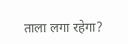ताला लगा रहेगा?